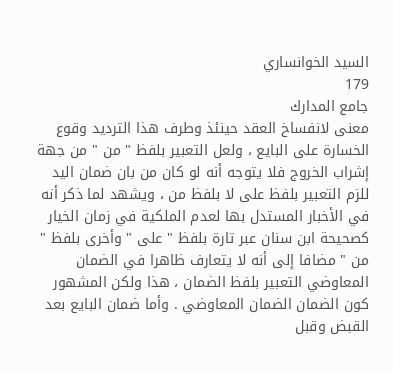السيد الخوانساري
179
جامع المدارك
معنى لانفساخ العقد حينئذ وطرف هذا الترديد وقوع الخسارة على البايع ، ولعل التعبير بلفظ " من " من جهة إشراب الخروج فلا يتوجه أنه لو كان من بان ضمان اليد للزم التعبير بلفظ على لا بلفظ من ، ويشهد لما ذكر أنه في الأخبار المستدل بها لعدم الملكية في زمان الخيار كصحيحة ابن سنان عبر تارة بلفظ " على " وأخرى بلفظ " من " مضافا إلى أنه لا يتعارف ظاهرا في الضمان المعاوضي التعبير بلفظ الضمان ، هذا ولكن المشهور كون الضمان الضمان المعاوضي . وأما ضمان البايع بعد القبض وقبل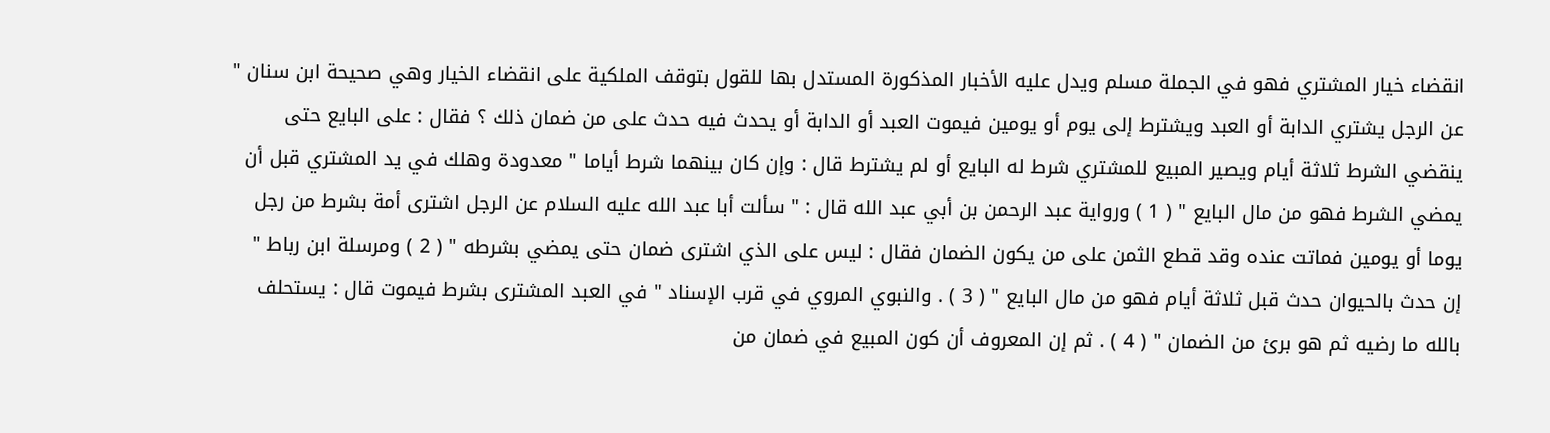انقضاء خيار المشتري فهو في الجملة مسلم ويدل عليه الأخبار المذكورة المستدل بها للقول بتوقف الملكية على انقضاء الخيار وهي صحيحة ابن سنان " عن الرجل يشتري الدابة أو العبد ويشترط إلى يوم أو يومين فيموت العبد أو الدابة أو يحدث فيه حدث على من ضمان ذلك ؟ فقال : على البايع حتى ينقضي الشرط ثلاثة أيام ويصير المبيع للمشتري شرط له البايع أو لم يشترط قال : وإن كان بينهما شرط أياما " معدودة وهلك في يد المشتري قبل أن يمضي الشرط فهو من مال البايع " ( 1 ) ورواية عبد الرحمن بن أبي عبد الله قال : " سألت أبا عبد الله عليه السلام عن الرجل اشترى أمة بشرط من رجل يوما أو يومين فماتت عنده وقد قطع الثمن على من يكون الضمان فقال : ليس على الذي اشترى ضمان حتى يمضي بشرطه " ( 2 ) ومرسلة ابن رباط " إن حدث بالحيوان حدث قبل ثلاثة أيام فهو من مال البايع " ( 3 ) . والنبوي المروي في قرب الإسناد " في العبد المشترى بشرط فيموت قال : يستحلف بالله ما رضيه ثم هو برئ من الضمان " ( 4 ) . ثم إن المعروف أن كون المبيع في ضمان من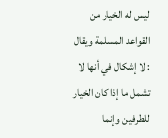ليس له الخيار من القواعد المسلمة ويقال : لا إشكال في أنها لا تشمل ما إذا كان الخيار للطرفين وإنما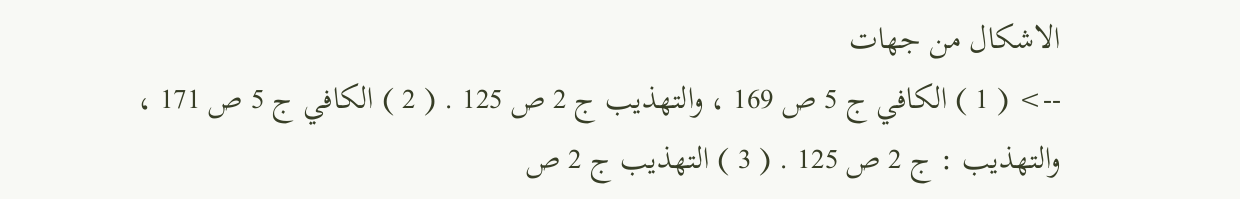الاشكال من جهات
--> ( 1 ) الكافي ج 5 ص 169 ، والتهذيب ج 2 ص 125 . ( 2 ) الكافي ج 5 ص 171 ، والتهذيب : ج 2 ص 125 . ( 3 ) التهذيب ج 2 ص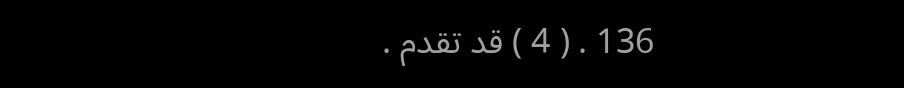136 . ( 4 ) قد تقدم .